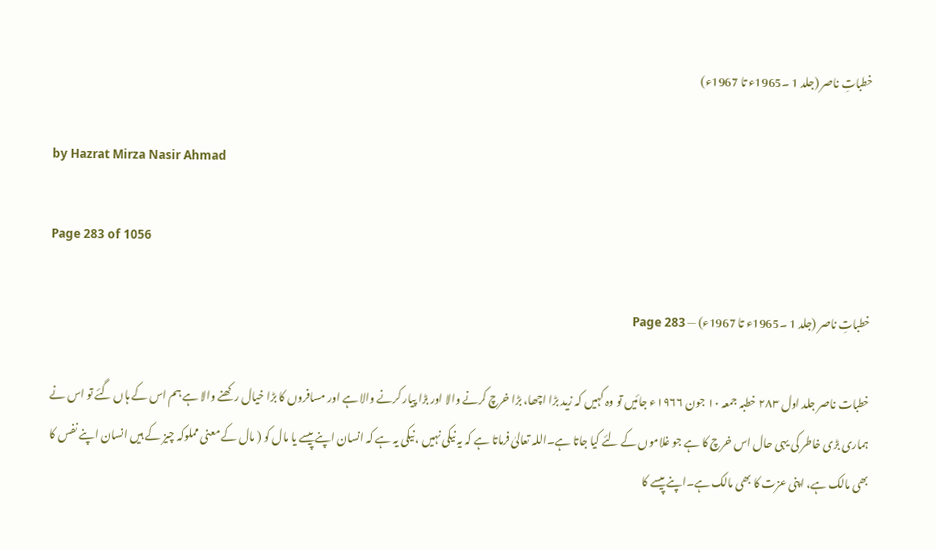خطباتِ ناصر (جلد 1 ۔1965ء تا 1967ء)

by Hazrat Mirza Nasir Ahmad

Page 283 of 1056

خطباتِ ناصر (جلد 1 ۔1965ء تا 1967ء) — Page 283

خطبات ناصر جلد اول ۲۸۳ خطبہ جمعہ ۱۰ جون ۱۹۶۶ء جائیں تو وہ کہیں کہ زید بڑا اچھا، بڑا خرچ کرنے والا اور بڑا پیار کرنے والا ہے اور مسافروں کا بڑا خیال رکھنے والا ہے ہم اس کے ہاں گئے تو اس نے ہماری بڑی خاطر کی یہی حال اس خرچ کا ہے جو غلاموں کے لئے کیا جاتا ہے۔اللہ تعالیٰ فرماتا ہے کہ یہ نیکی نہیں ، نیکی یہ ہے کہ انسان اپنے پیسے یا مال کو ( مال کے معنی مملوکہ چیز کے ہیں انسان اپنے نفس کا بھی مالک ہے، اپنی عزت کا بھی مالک ہے۔اپنے پیسے کا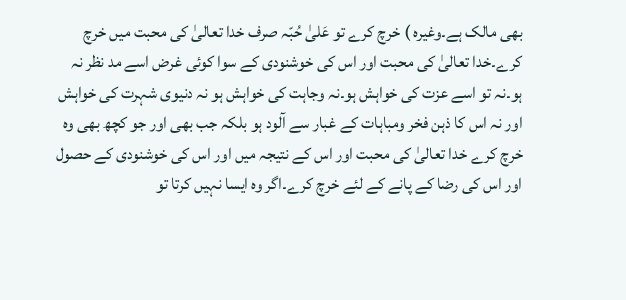بھی مالک ہے۔وغیرہ ) خرچ کرے تو عَلیٰ حُبّہ صرف خدا تعالیٰ کی محبت میں خرچ کرے۔خدا تعالیٰ کی محبت اور اس کی خوشنودی کے سوا کوئی غرض اسے مد نظر نہ ہو۔نہ تو اسے عزت کی خواہش ہو۔نہ وجاہت کی خواہش ہو نہ دنیوی شہرت کی خواہش اور نہ اس کا ذہن فخر ومباہات کے غبار سے آلود ہو بلکہ جب بھی اور جو کچھ بھی وہ خرچ کرے خدا تعالیٰ کی محبت اور اس کے نتیجہ میں اور اس کی خوشنودی کے حصول اور اس کی رضا کے پانے کے لئے خرچ کرے۔اگر وہ ایسا نہیں کرتا تو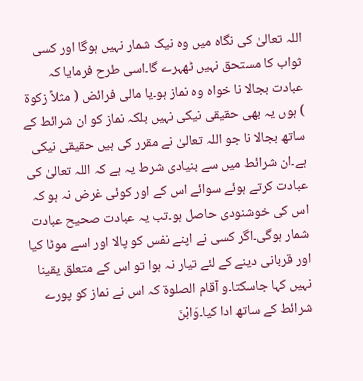اللہ تعالیٰ کی نگاہ میں وہ نیک شمار نہیں ہوگا اور کسی ثواب کا مستحق نہیں ٹھہرے گا۔اسی طرح فرمایا کہ عبادت بجالا نا خواہ وہ نماز ہو۔یا مالی فرائض ( مثلاً زکوۃ ) ہوں یہ بھی حقیقی نیکی نہیں بلکہ نماز کو ان شرائط کے ساتھ بجالا نا جو اللہ تعالیٰ نے مقرر کی ہیں حقیقی نیکی ہے۔ان شرائط میں سے بنیادی شرط یہ ہے کہ اللہ تعالیٰ کی عبادت کرتے ہوئے سوائے اس کے اور کوئی غرض نہ ہو کہ اس کی خوشنودی حاصل ہو۔تب یہ عبادت صحیح عبادت شمار ہوگی۔اگر کسی نے اپنے نفس کو پالا اور اسے موٹا کیا اور قربانی دینے کے لئے تیار نہ ہوا تو اس کے متعلق یقینا نہیں کہا جاسکتا۔و آقام الصلوۃ کہ اس نے نماز کو پورے شرائط کے ساتھ ادا کیا۔وَابْنَ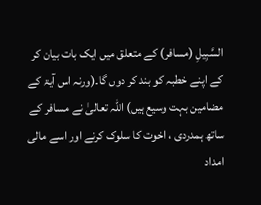السَّبِيلِ (مسافر) کے متعلق میں ایک بات بیان کر کے اپنے خطبہ کو بند کر دوں گا۔(ورنہ اس آیۃ کے مضامین بہت وسیع ہیں) اللہ تعالیٰ نے مسافر کے ساتھ ہمدردی ، اخوت کا سلوک کرنے اور اسے مالی امداد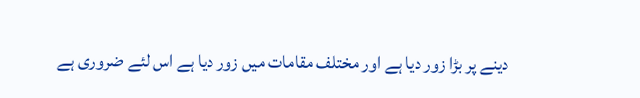دینے پر بڑا زور دیا ہے اور مختلف مقامات میں زور دیا ہے اس لئے ضروری ہے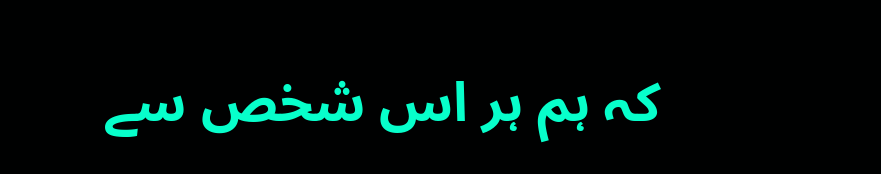کہ ہم ہر اس شخص سے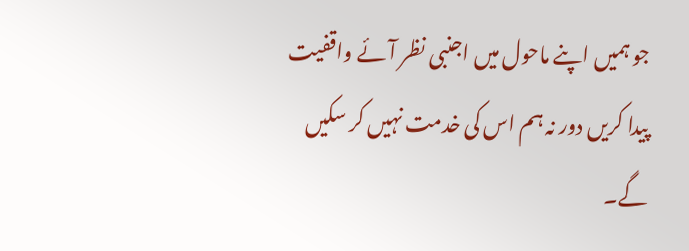جو ہمیں اپنے ماحول میں اجنبی نظر آئے واقفیت پیدا کریں دور نہ ہم اس کی خدمت نہیں کر سکیں گے۔